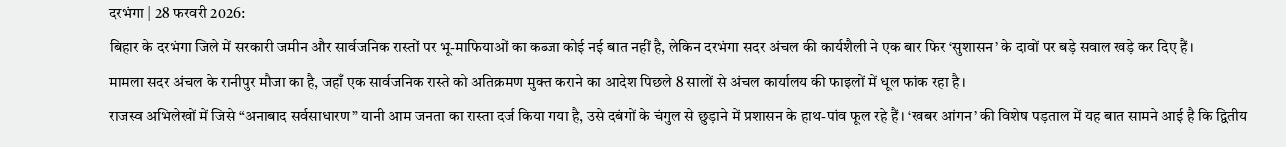दरभंगा | 28 फरवरी 2026:
बिहार के दरभंगा जिले में सरकारी जमीन और सार्वजनिक रास्तों पर भू-माफियाओं का कब्जा कोई नई बात नहीं है, लेकिन दरभंगा सदर अंचल की कार्यशैली ने एक बार फिर ‘सुशासन’ के दावों पर बड़े सवाल खड़े कर दिए हैं।
मामला सदर अंचल के रानीपुर मौजा का है, जहाँ एक सार्वजनिक रास्ते को अतिक्रमण मुक्त कराने का आदेश पिछले 8 सालों से अंचल कार्यालय की फाइलों में धूल फांक रहा है।
राजस्व अभिलेखों में जिसे “अनाबाद सर्वसाधारण” यानी आम जनता का रास्ता दर्ज किया गया है, उसे दबंगों के चंगुल से छुड़ाने में प्रशासन के हाथ-पांव फूल रहे हैं। ‘खबर आंगन’ की विशेष पड़ताल में यह बात सामने आई है कि द्वितीय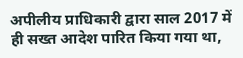अपीलीय प्राधिकारी द्वारा साल 2017 में ही सख्त आदेश पारित किया गया था,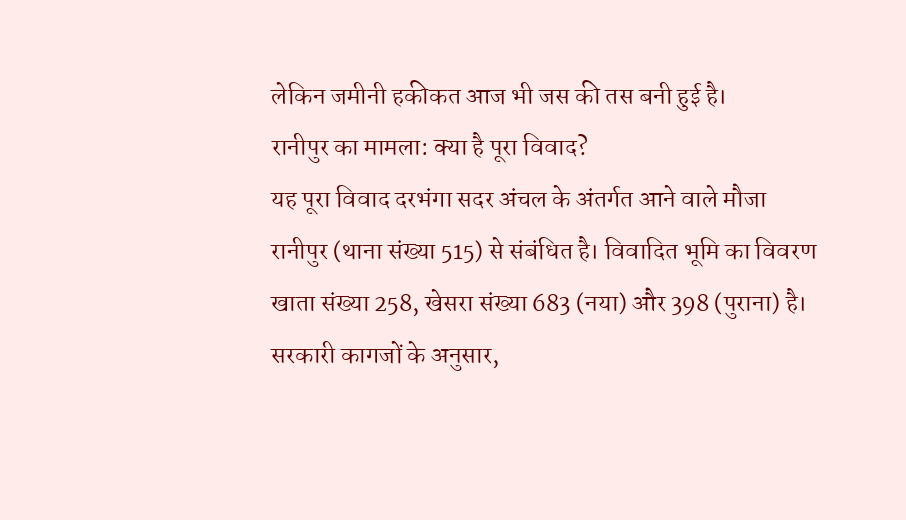लेकिन जमीनी हकीकत आज भी जस की तस बनी हुई है।
रानीपुर का मामला: क्या है पूरा विवाद?
यह पूरा विवाद दरभंगा सदर अंचल के अंतर्गत आने वाले मौजा रानीपुर (थाना संख्या 515) से संबंधित है। विवादित भूमि का विवरण खाता संख्या 258, खेसरा संख्या 683 (नया) और 398 (पुराना) है। सरकारी कागजों के अनुसार,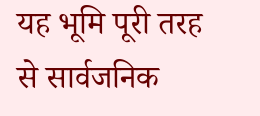यह भूमि पूरी तरह से सार्वजनिक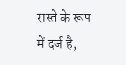रास्ते के रूप में दर्ज है,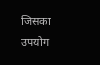जिसका उपयोग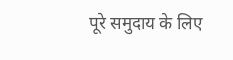पूरे समुदाय के लिए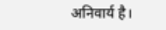अनिवार्य है।